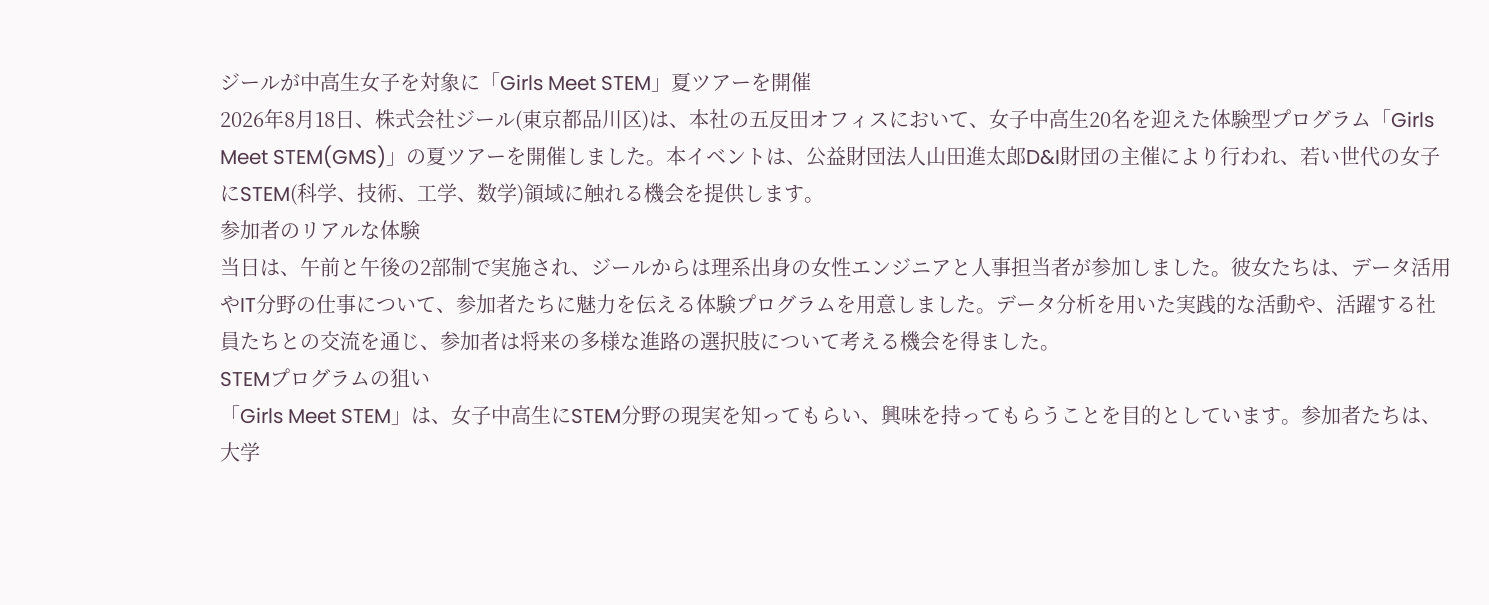ジールが中高生女子を対象に「Girls Meet STEM」夏ツアーを開催
2026年8月18日、株式会社ジール(東京都品川区)は、本社の五反田オフィスにおいて、女子中高生20名を迎えた体験型プログラム「Girls Meet STEM(GMS)」の夏ツアーを開催しました。本イベントは、公益財団法人山田進太郎D&I財団の主催により行われ、若い世代の女子にSTEM(科学、技術、工学、数学)領域に触れる機会を提供します。
参加者のリアルな体験
当日は、午前と午後の2部制で実施され、ジールからは理系出身の女性エンジニアと人事担当者が参加しました。彼女たちは、データ活用やIT分野の仕事について、参加者たちに魅力を伝える体験プログラムを用意しました。データ分析を用いた実践的な活動や、活躍する社員たちとの交流を通じ、参加者は将来の多様な進路の選択肢について考える機会を得ました。
STEMプログラムの狙い
「Girls Meet STEM」は、女子中高生にSTEM分野の現実を知ってもらい、興味を持ってもらうことを目的としています。参加者たちは、大学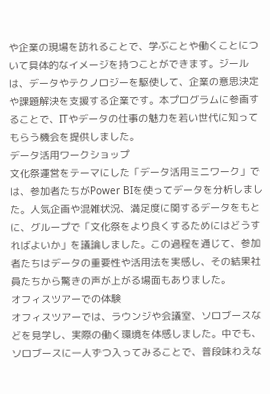や企業の現場を訪れることで、学ぶことや働くことについて具体的なイメージを持つことができます。ジールは、データやテクノロジーを駆使して、企業の意思決定や課題解決を支援する企業です。本プログラムに参画することで、ITやデータの仕事の魅力を若い世代に知ってもらう機会を提供しました。
データ活用ワークショップ
文化祭運営をテーマにした「データ活用ミニワーク」では、参加者たちがPower BIを使ってデータを分析しました。人気企画や混雑状況、満足度に関するデータをもとに、グループで「文化祭をより良くするためにはどうすればよいか」を議論しました。この過程を通じて、参加者たちはデータの重要性や活用法を実感し、その結果社員たちから驚きの声が上がる場面もありました。
オフィスツアーでの体験
オフィスツアーでは、ラウンジや会議室、ソロブースなどを見学し、実際の働く環境を体感しました。中でも、ソロブースに一人ずつ入ってみることで、普段味わえな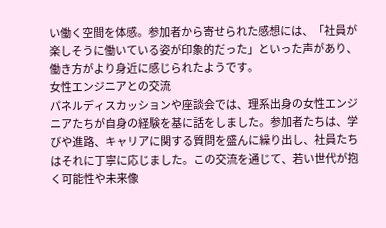い働く空間を体感。参加者から寄せられた感想には、「社員が楽しそうに働いている姿が印象的だった」といった声があり、働き方がより身近に感じられたようです。
女性エンジニアとの交流
パネルディスカッションや座談会では、理系出身の女性エンジニアたちが自身の経験を基に話をしました。参加者たちは、学びや進路、キャリアに関する質問を盛んに繰り出し、社員たちはそれに丁寧に応じました。この交流を通じて、若い世代が抱く可能性や未来像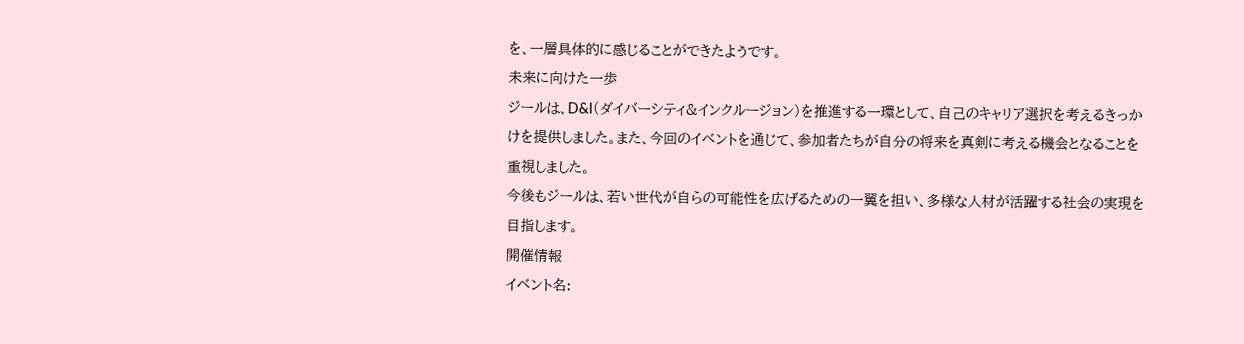を、一層具体的に感じることができたようです。
未来に向けた一歩
ジールは、D&I(ダイバーシティ&インクルージョン)を推進する一環として、自己のキャリア選択を考えるきっかけを提供しました。また、今回のイベントを通じて、参加者たちが自分の将来を真剣に考える機会となることを重視しました。
今後もジールは、若い世代が自らの可能性を広げるための一翼を担い、多様な人材が活躍する社会の実現を目指します。
開催情報
イベント名: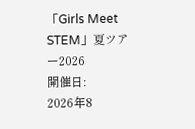「Girls Meet STEM」夏ツアー2026
開催日:
2026年8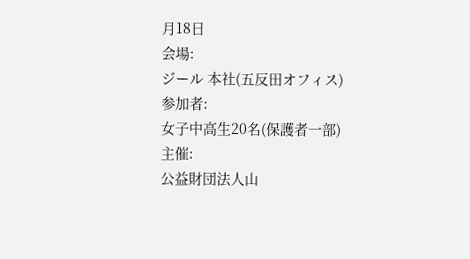月18日
会場:
ジール 本社(五反田オフィス)
参加者:
女子中高生20名(保護者一部)
主催:
公益財団法人山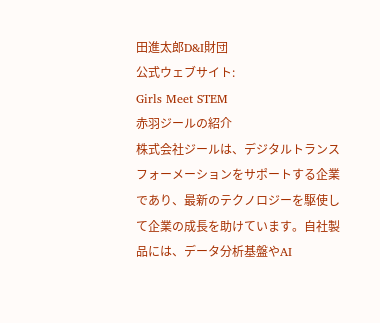田進太郎D&I財団
公式ウェブサイト:
Girls Meet STEM
赤羽ジールの紹介
株式会社ジールは、デジタルトランスフォーメーションをサポートする企業であり、最新のテクノロジーを駆使して企業の成長を助けています。自社製品には、データ分析基盤やAI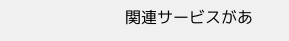関連サービスがあ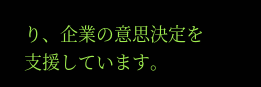り、企業の意思決定を支援しています。